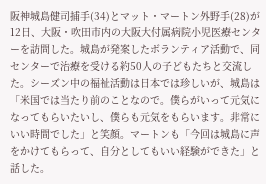阪神城島健司捕手(34)とマット・マートン外野手(28)が12日、大阪・吹田市内の大阪大付属病院小児医療センターを訪問した。城島が発案したボランティア活動で、同センターで治療を受ける約50人の子どもたちと交流した。シーズン中の福祉活動は日本では珍しいが、城島は「米国では当たり前のことなので。僕らがいって元気になってもらいたいし、僕らも元気をもらいます。非常にいい時間でした」と笑顔。マートンも「今回は城島に声をかけてもらって、自分としてもいい経験ができた」と話した。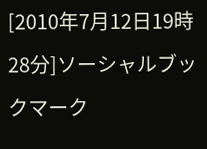[2010年7月12日19時28分]ソーシャルブックマーク